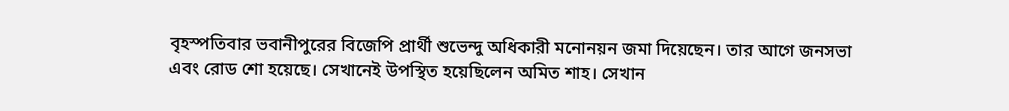বৃহস্পতিবার ভবানীপুরের বিজেপি প্রার্থী শুভেন্দু অধিকারী মনোনয়ন জমা দিয়েছেন। তার আগে জনসভা এবং রোড শো হয়েছে। সেখানেই উপস্থিত হয়েছিলেন অমিত শাহ। সেখান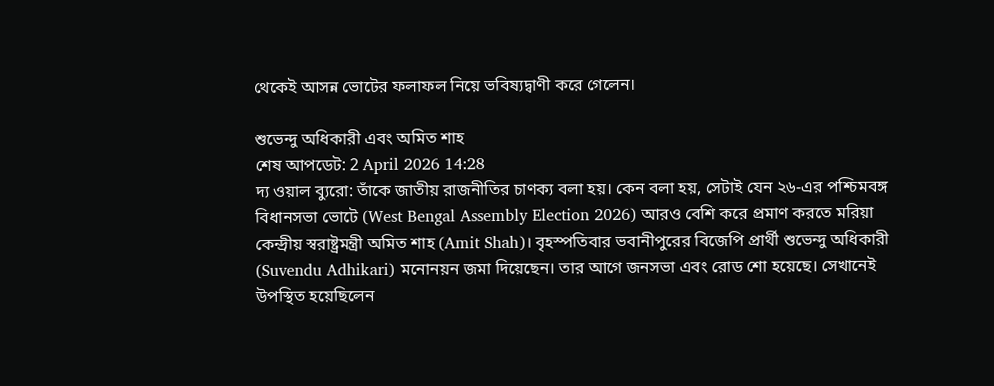থেকেই আসন্ন ভোটের ফলাফল নিয়ে ভবিষ্যদ্বাণী করে গেলেন।

শুভেন্দু অধিকারী এবং অমিত শাহ
শেষ আপডেট: 2 April 2026 14:28
দ্য ওয়াল ব্যুরো: তাঁকে জাতীয় রাজনীতির চাণক্য বলা হয়। কেন বলা হয়, সেটাই যেন ২৬-এর পশ্চিমবঙ্গ বিধানসভা ভোটে (West Bengal Assembly Election 2026) আরও বেশি করে প্রমাণ করতে মরিয়া কেন্দ্রীয় স্বরাষ্ট্রমন্ত্রী অমিত শাহ (Amit Shah)। বৃহস্পতিবার ভবানীপুরের বিজেপি প্রার্থী শুভেন্দু অধিকারী (Suvendu Adhikari) মনোনয়ন জমা দিয়েছেন। তার আগে জনসভা এবং রোড শো হয়েছে। সেখানেই উপস্থিত হয়েছিলেন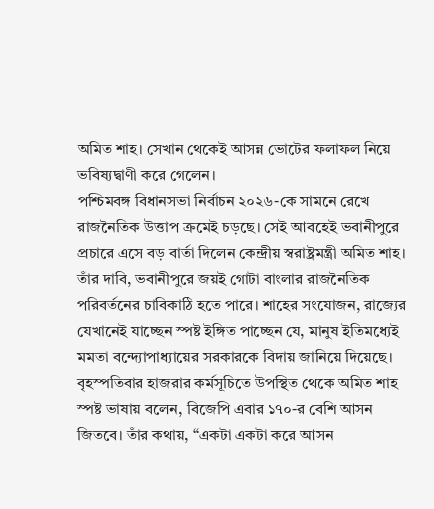অমিত শাহ। সেখান থেকেই আসন্ন ভোটের ফলাফল নিয়ে ভবিষ্যদ্বাণী করে গেলেন।
পশ্চিমবঙ্গ বিধানসভা নির্বাচন ২০২৬-কে সামনে রেখে রাজনৈতিক উত্তাপ ক্রমেই চড়ছে। সেই আবহেই ভবানীপুরে প্রচারে এসে বড় বার্তা দিলেন কেন্দ্রীয় স্বরাষ্ট্রমন্ত্রী অমিত শাহ। তাঁর দাবি, ভবানীপুরে জয়ই গোটা বাংলার রাজনৈতিক পরিবর্তনের চাবিকাঠি হতে পারে। শাহের সংযোজন, রাজ্যের যেখানেই যাচ্ছেন স্পষ্ট ইঙ্গিত পাচ্ছেন যে, মানুষ ইতিমধ্যেই মমতা বন্দ্যোপাধ্যায়ের সরকারকে বিদায় জানিয়ে দিয়েছে।
বৃহস্পতিবার হাজরার কর্মসূচিতে উপস্থিত থেকে অমিত শাহ স্পষ্ট ভাষায় বলেন, বিজেপি এবার ১৭০-র বেশি আসন জিতবে। তাঁর কথায়, “একটা একটা করে আসন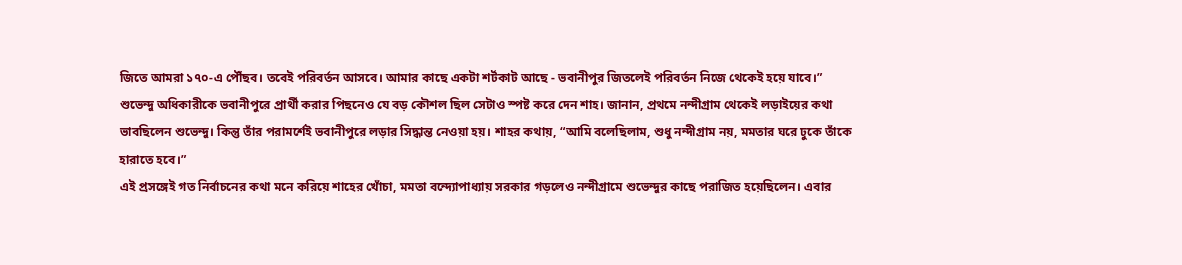জিতে আমরা ১৭০-এ পৌঁছব। তবেই পরিবর্তন আসবে। আমার কাছে একটা শর্টকাট আছে - ভবানীপুর জিতলেই পরিবর্তন নিজে থেকেই হয়ে যাবে।”
শুভেন্দু অধিকারীকে ভবানীপুরে প্রার্থী করার পিছনেও যে বড় কৌশল ছিল সেটাও স্পষ্ট করে দেন শাহ। জানান, প্রথমে নন্দীগ্রাম থেকেই লড়াইয়ের কথা ভাবছিলেন শুভেন্দু। কিন্তু তাঁর পরামর্শেই ভবানীপুরে লড়ার সিদ্ধান্ত নেওয়া হয়। শাহর কথায়, “আমি বলেছিলাম, শুধু নন্দীগ্রাম নয়, মমতার ঘরে ঢুকে তাঁকে হারাতে হবে।”
এই প্রসঙ্গেই গত নির্বাচনের কথা মনে করিয়ে শাহের খোঁচা, মমতা বন্দ্যোপাধ্যায় সরকার গড়লেও নন্দীগ্রামে শুভেন্দুর কাছে পরাজিত হয়েছিলেন। এবার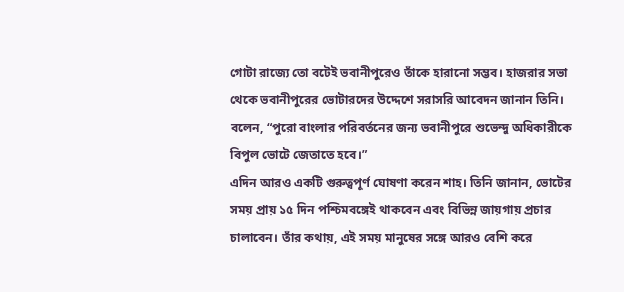গোটা রাজ্যে তো বটেই ভবানীপুরেও তাঁকে হারানো সম্ভব। হাজরার সভা থেকে ভবানীপুরের ভোটারদের উদ্দেশে সরাসরি আবেদন জানান তিনি। বলেন, “পুরো বাংলার পরিবর্তনের জন্য ভবানীপুরে শুভেন্দু অধিকারীকে বিপুল ভোটে জেতাতে হবে।”
এদিন আরও একটি গুরুত্বপূর্ণ ঘোষণা করেন শাহ। তিনি জানান, ভোটের সময় প্রায় ১৫ দিন পশ্চিমবঙ্গেই থাকবেন এবং বিভিন্ন জায়গায় প্রচার চালাবেন। তাঁর কথায়, এই সময় মানুষের সঙ্গে আরও বেশি করে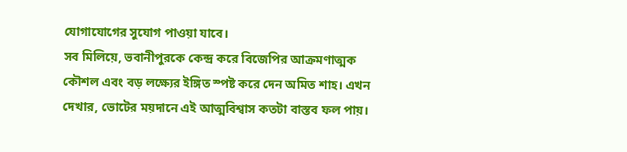যোগাযোগের সুযোগ পাওয়া যাবে।
সব মিলিয়ে, ভবানীপুরকে কেন্দ্র করে বিজেপির আক্রমণাত্মক কৌশল এবং বড় লক্ষ্যের ইঙ্গিত স্পষ্ট করে দেন অমিত শাহ। এখন দেখার, ভোটের ময়দানে এই আত্মবিশ্বাস কতটা বাস্তব ফল পায়।